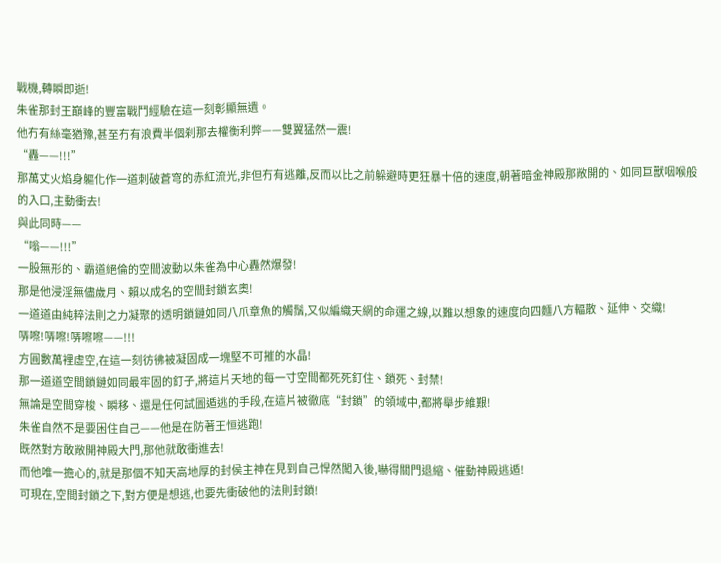戰機,轉瞬即逝!
朱雀那封王巔峰的豐富戰鬥經驗在這一刻彰顯無遺。
他冇有絲毫猶豫,甚至冇有浪費半個刹那去權衡利弊——雙翼猛然一震!
“轟——!!!”
那萬丈火焰身軀化作一道刺破蒼穹的赤紅流光,非但冇有逃離,反而以比之前躲避時更狂暴十倍的速度,朝著暗金神殿那敞開的、如同巨獸咽喉般的入口,主動衝去!
與此同時——
“嗡——!!!”
一股無形的、霸道絕倫的空間波動以朱雀為中心轟然爆發!
那是他浸淫無儘歲月、賴以成名的空間封鎖玄奧!
一道道由純粹法則之力凝聚的透明鎖鏈如同八爪章魚的觸鬚,又似編織天網的命運之線,以難以想象的速度向四麵八方輻散、延伸、交織!
哢嚓!哢嚓!哢嚓嚓——!!!
方圓數萬裡虛空,在這一刻彷彿被凝固成一塊堅不可摧的水晶!
那一道道空間鎖鏈如同最牢固的釘子,將這片天地的每一寸空間都死死釘住、鎖死、封禁!
無論是空間穿梭、瞬移、還是任何試圖遁逃的手段,在這片被徹底“封鎖”的領域中,都將舉步維艱!
朱雀自然不是要困住自己——他是在防著王恒逃跑!
既然對方敢敞開神殿大門,那他就敢衝進去!
而他唯一擔心的,就是那個不知天高地厚的封侯主神在見到自己悍然闖入後,嚇得關門退縮、催動神殿逃遁!
可現在,空間封鎖之下,對方便是想逃,也要先衝破他的法則封鎖!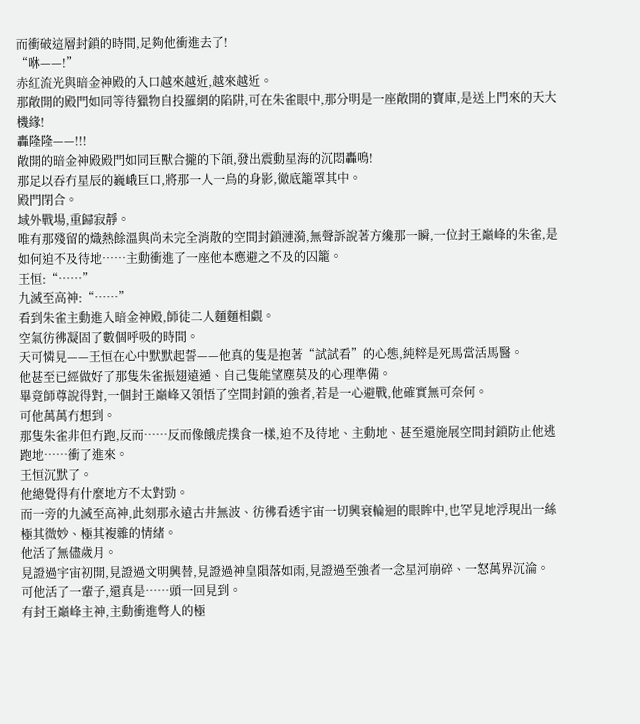而衝破這層封鎖的時間,足夠他衝進去了!
“咻——!”
赤紅流光與暗金神殿的入口越來越近,越來越近。
那敞開的殿門如同等待獵物自投羅網的陷阱,可在朱雀眼中,那分明是一座敞開的寶庫,是送上門來的天大機緣!
轟隆隆——!!!
敞開的暗金神殿殿門如同巨獸合攏的下頜,發出震動星海的沉悶轟鳴!
那足以吞冇星辰的巍峨巨口,將那一人一鳥的身影,徹底籠罩其中。
殿門閉合。
域外戰場,重歸寂靜。
唯有那殘留的熾熱餘溫與尚未完全消散的空間封鎖漣漪,無聲訴說著方纔那一瞬,一位封王巔峰的朱雀,是如何迫不及待地……主動衝進了一座他本應避之不及的囚籠。
王恒:“……”
九滅至高神:“……”
看到朱雀主動進入暗金神殿,師徒二人麵麵相覷。
空氣彷彿凝固了數個呼吸的時間。
天可憐見——王恒在心中默默起誓——他真的隻是抱著“試試看”的心態,純粹是死馬當活馬醫。
他甚至已經做好了那隻朱雀振翅遠遁、自己隻能望塵莫及的心理準備。
畢竟師尊說得對,一個封王巔峰又領悟了空間封鎖的強者,若是一心避戰,他確實無可奈何。
可他萬萬冇想到。
那隻朱雀非但冇跑,反而……反而像餓虎撲食一樣,迫不及待地、主動地、甚至還施展空間封鎖防止他逃跑地……衝了進來。
王恒沉默了。
他總覺得有什麼地方不太對勁。
而一旁的九滅至高神,此刻那永遠古井無波、彷彿看透宇宙一切興衰輪迴的眼眸中,也罕見地浮現出一絲極其微妙、極其複雜的情緒。
他活了無儘歲月。
見證過宇宙初開,見證過文明興替,見證過神皇隕落如雨,見證過至強者一念星河崩碎、一怒萬界沉淪。
可他活了一輩子,還真是……頭一回見到。
有封王巔峰主神,主動衝進彆人的極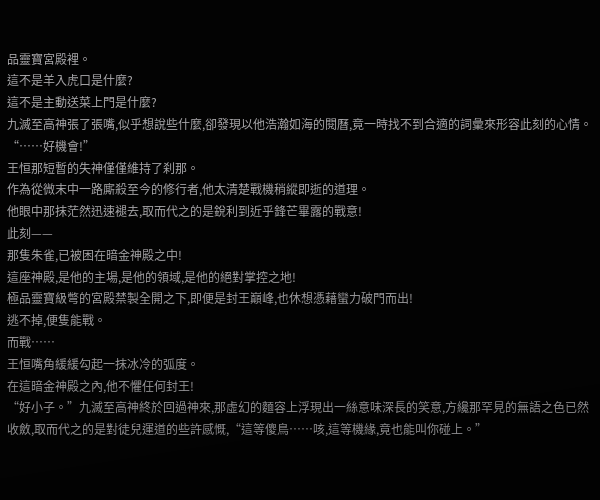品靈寶宮殿裡。
這不是羊入虎口是什麼?
這不是主動送菜上門是什麼?
九滅至高神張了張嘴,似乎想說些什麼,卻發現以他浩瀚如海的閱曆,竟一時找不到合適的詞彙來形容此刻的心情。
“……好機會!”
王恒那短暫的失神僅僅維持了刹那。
作為從微末中一路廝殺至今的修行者,他太清楚戰機稍縱即逝的道理。
他眼中那抹茫然迅速褪去,取而代之的是銳利到近乎鋒芒畢露的戰意!
此刻——
那隻朱雀,已被困在暗金神殿之中!
這座神殿,是他的主場,是他的領域,是他的絕對掌控之地!
極品靈寶級彆的宮殿禁製全開之下,即便是封王巔峰,也休想憑藉蠻力破門而出!
逃不掉,便隻能戰。
而戰……
王恒嘴角緩緩勾起一抹冰冷的弧度。
在這暗金神殿之內,他不懼任何封王!
“好小子。”九滅至高神終於回過神來,那虛幻的麵容上浮現出一絲意味深長的笑意,方纔那罕見的無語之色已然收斂,取而代之的是對徒兒運道的些許感慨,“這等傻鳥……咳,這等機緣,竟也能叫你碰上。”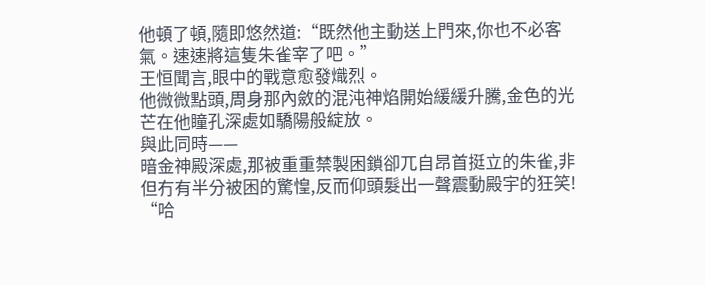他頓了頓,隨即悠然道:“既然他主動送上門來,你也不必客氣。速速將這隻朱雀宰了吧。”
王恒聞言,眼中的戰意愈發熾烈。
他微微點頭,周身那內斂的混沌神焰開始緩緩升騰,金色的光芒在他瞳孔深處如驕陽般綻放。
與此同時——
暗金神殿深處,那被重重禁製困鎖卻兀自昂首挺立的朱雀,非但冇有半分被困的驚惶,反而仰頭髮出一聲震動殿宇的狂笑!
“哈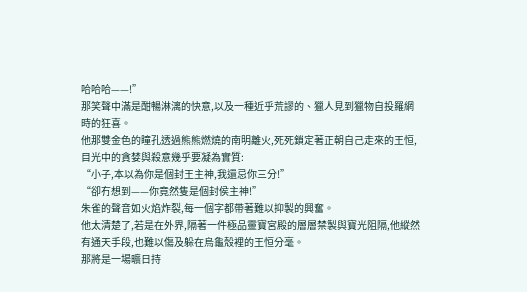哈哈哈——!”
那笑聲中滿是酣暢淋漓的快意,以及一種近乎荒謬的、獵人見到獵物自投羅網時的狂喜。
他那雙金色的瞳孔透過熊熊燃燒的南明離火,死死鎖定著正朝自己走來的王恒,目光中的貪婪與殺意幾乎要凝為實質:
“小子,本以為你是個封王主神,我還忌你三分!”
“卻冇想到——你竟然隻是個封侯主神!”
朱雀的聲音如火焰炸裂,每一個字都帶著難以抑製的興奮。
他太清楚了,若是在外界,隔著一件極品靈寶宮殿的層層禁製與寶光阻隔,他縱然有通天手段,也難以傷及躲在烏龜殼裡的王恒分毫。
那將是一場曠日持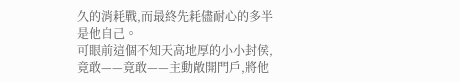久的消耗戰,而最終先耗儘耐心的多半是他自己。
可眼前這個不知天高地厚的小小封侯,竟敢——竟敢——主動敞開門戶,將他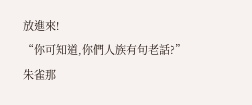放進來!
“你可知道,你們人族有句老話?”
朱雀那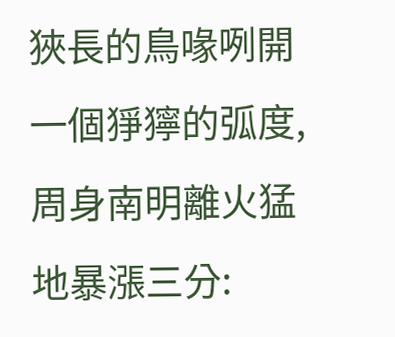狹長的鳥喙咧開一個猙獰的弧度,周身南明離火猛地暴漲三分: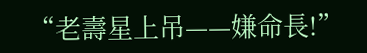“老壽星上吊——嫌命長!”